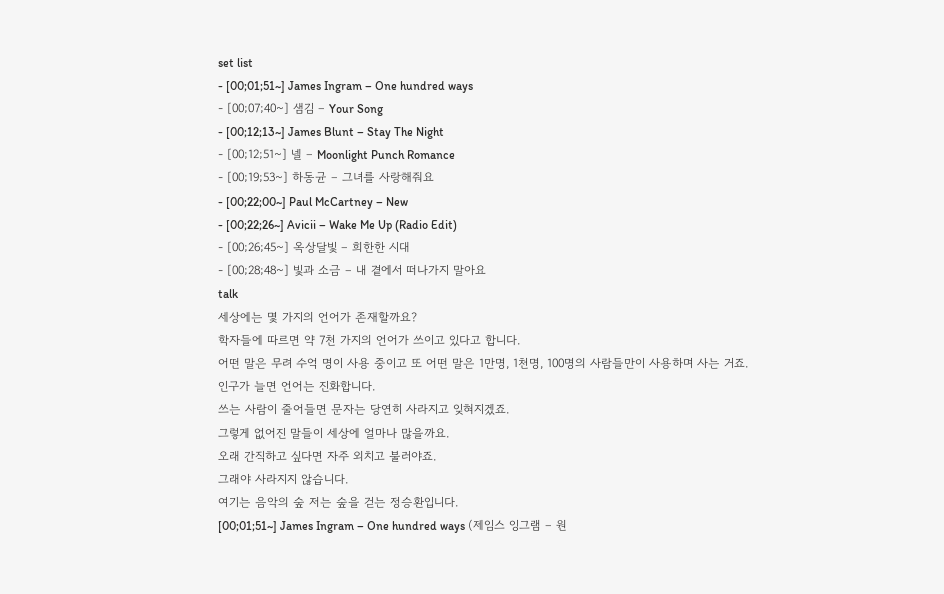set list
- [00;01;51~] James Ingram – One hundred ways
- [00;07;40~] 샘김 – Your Song
- [00;12;13~] James Blunt – Stay The Night
- [00;12;51~] 넬 – Moonlight Punch Romance
- [00;19;53~] 하동균 – 그녀를 사랑해줘요
- [00;22;00~] Paul McCartney – New
- [00;22;26~] Avicii – Wake Me Up (Radio Edit)
- [00;26;45~] 옥상달빛 – 희한한 시대
- [00;28;48~] 빛과 소금 – 내 곁에서 떠나가지 말아요
talk
세상에는 몇 가지의 언어가 존재할까요?
학자들에 따르면 약 7천 가지의 언어가 쓰이고 있다고 합니다.
어떤 말은 무려 수억 명이 사용 중이고 또 어떤 말은 1만명, 1천명, 100명의 사람들만이 사용하며 사는 거죠.
인구가 늘면 언어는 진화합니다.
쓰는 사람이 줄어들면 문자는 당연히 사라지고 잊혀지겠죠.
그렇게 없어진 말들이 세상에 얼마나 많을까요.
오래 간직하고 싶다면 자주 외치고 불러야죠.
그래야 사라지지 않습니다.
여기는 음악의 숲 저는 숲을 걷는 정승환입니다.
[00;01;51~] James Ingram – One hundred ways (제임스 잉그램 – 원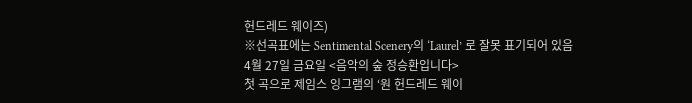헌드레드 웨이즈)
※선곡표에는 Sentimental Scenery의 ‘Laurel’ 로 잘못 표기되어 있음
4월 27일 금요일 <음악의 숲 정승환입니다>
첫 곡으로 제임스 잉그램의 ‘원 헌드레드 웨이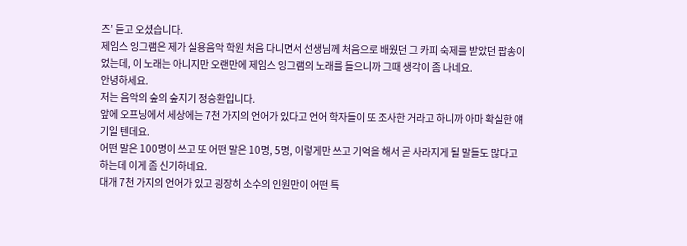즈’ 듣고 오셨습니다.
제임스 잉그램은 제가 실용음악 학원 처음 다니면서 선생님께 처음으로 배웠던 그 카피 숙제를 받았던 팝송이었는데, 이 노래는 아니지만 오랜만에 제임스 잉그램의 노래를 들으니까 그때 생각이 좀 나네요.
안녕하세요.
저는 음악의 숲의 숲지기 정승환입니다.
앞에 오프닝에서 세상에는 7천 가지의 언어가 있다고 언어 학자들이 또 조사한 거라고 하니까 아마 확실한 얘기일 텐데요.
어떤 말은 100명이 쓰고 또 어떤 말은 10명, 5명, 이렇게만 쓰고 기억을 해서 곧 사라지게 될 말들도 많다고 하는데 이게 좀 신기하네요.
대개 7천 가지의 언어가 있고 굉장히 소수의 인원만이 어떤 특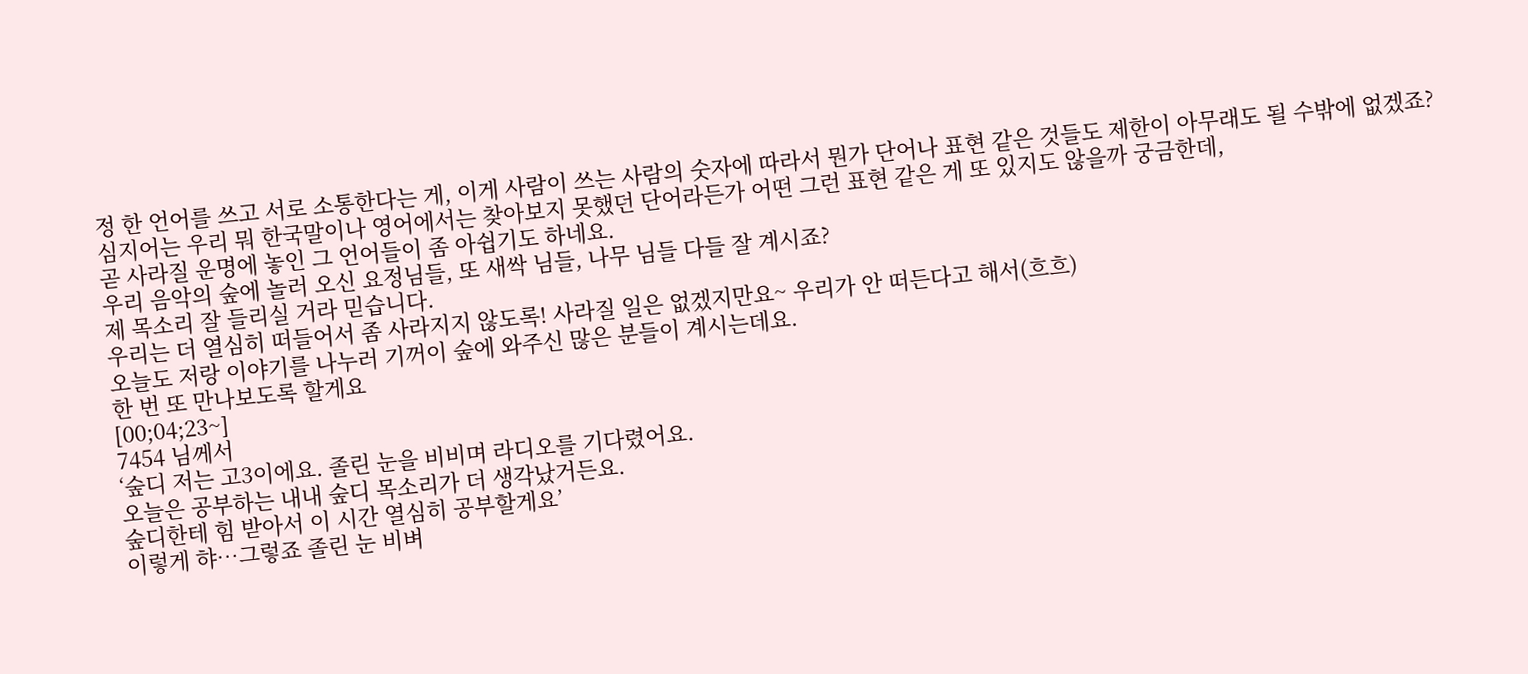정 한 언어를 쓰고 서로 소통한다는 게, 이게 사람이 쓰는 사람의 숫자에 따라서 뭔가 단어나 표현 같은 것들도 제한이 아무래도 될 수밖에 없겠죠?
심지어는 우리 뭐 한국말이나 영어에서는 찾아보지 못했던 단어라든가 어떤 그런 표현 같은 게 또 있지도 않을까 궁금한데,
곧 사라질 운명에 놓인 그 언어들이 좀 아쉽기도 하네요.
우리 음악의 숲에 놀러 오신 요정님들, 또 새싹 님들, 나무 님들 다들 잘 계시죠?
제 목소리 잘 들리실 거라 믿습니다.
우리는 더 열심히 떠들어서 좀 사라지지 않도록! 사라질 일은 없겠지만요~ 우리가 안 떠든다고 해서(흐흐)
오늘도 저랑 이야기를 나누러 기꺼이 숲에 와주신 많은 분들이 계시는데요.
한 번 또 만나보도록 할게요
[00;04;23~]
7454 님께서
‘숲디 저는 고3이에요. 졸린 눈을 비비며 라디오를 기다렸어요.
오늘은 공부하는 내내 숲디 목소리가 더 생각났거든요.
숲디한테 힘 받아서 이 시간 열심히 공부할게요’
이렇게 햐…그렇죠 졸린 눈 비벼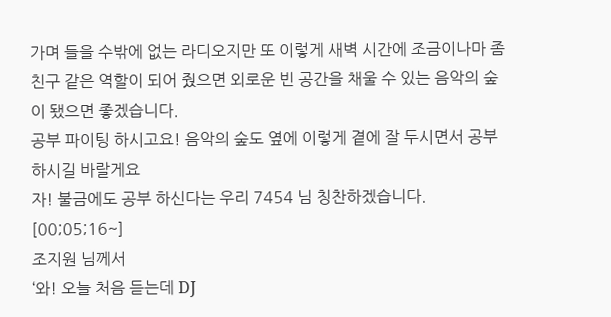가며 들을 수밖에 없는 라디오지만 또 이렇게 새벽 시간에 조금이나마 좀 친구 같은 역할이 되어 줬으면 외로운 빈 공간을 채울 수 있는 음악의 숲이 됐으면 좋겠습니다.
공부 파이팅 하시고요! 음악의 숲도 옆에 이렇게 곁에 잘 두시면서 공부하시길 바랄게요
자! 불금에도 공부 하신다는 우리 7454 님 칭찬하겠습니다.
[00;05;16~]
조지원 님께서
‘와! 오늘 처음 듣는데 DJ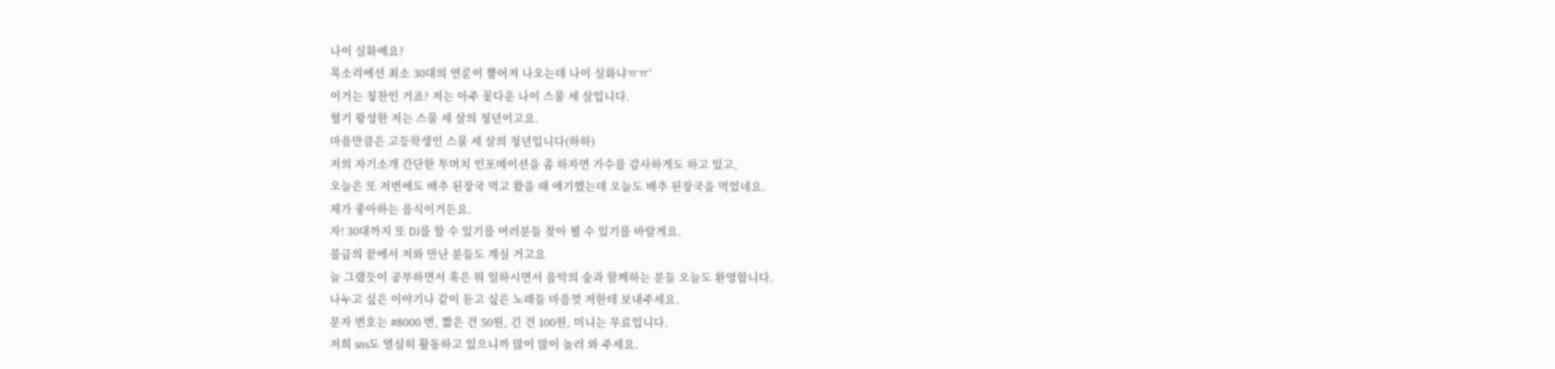나이 실화예요?
목소리에선 최소 30대의 연륜이 뿜어져 나오는데 나이 실화냐ㅠㅠ’
이거는 칭찬인 거죠? 저는 아주 꽃다운 나이 스물 세 살입니다.
혈기 왕성한 저는 스물 세 살의 청년이고요.
마음만큼은 고등학생인 스물 세 살의 청년입니다(하하)
저의 자기소개 간단한 투머치 인포메이션을 좀 하자면 가수를 감사하게도 하고 있고,
오늘은 또 저번에도 배추 된장국 먹고 왔을 때 얘기했는데 오늘도 배추 된장국을 먹었네요.
제가 좋아하는 음식이거든요.
자! 30대까지 또 DJ를 할 수 있기를 여러분들 찾아 뵐 수 있기를 바랄게요.
불금의 끝에서 저와 만난 분들도 계실 거고요
늘 그랬듯이 공부하면서 혹은 뭐 일하시면서 음악의 숲과 함께하는 분들 오늘도 환영합니다.
나누고 싶은 이야기나 같이 듣고 싶은 노래들 마음껏 저한테 보내주세요.
문자 번호는 #8000 번, 짧은 건 50원, 긴 건 100원, 미니는 무료입니다.
저희 sns도 열심히 활동하고 있으니까 많이 많이 놀러 와 주세요.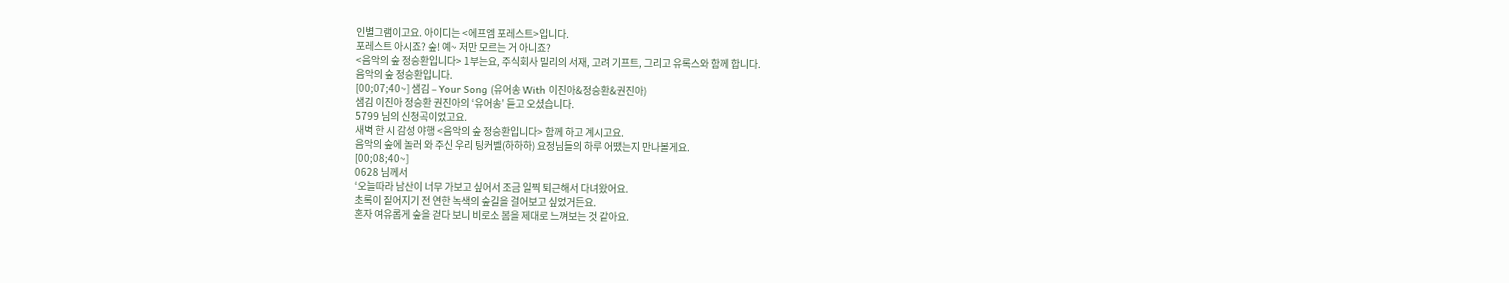인별그램이고요. 아이디는 <에프엠 포레스트>입니다.
포레스트 아시죠? 숲! 예~ 저만 모르는 거 아니죠?
<음악의 숲 정승환입니다> 1부는요, 주식회사 밀리의 서재, 고려 기프트, 그리고 유록스와 함께 합니다.
음악의 숲 정승환입니다.
[00;07;40~] 샘김 – Your Song (유어송 With 이진아&정승환&권진아)
샘김 이진아 정승환 권진아의 ‘유어송’ 듣고 오셨습니다.
5799 님의 신청곡이었고요.
새벽 한 시 감성 야행 <음악의 숲 정승환입니다> 함께 하고 계시고요.
음악의 숲에 놀러 와 주신 우리 팅커벨(하하하) 요정님들의 하루 어땠는지 만나볼게요.
[00;08;40~]
0628 님께서
‘오늘따라 남산이 너무 가보고 싶어서 조금 일찍 퇴근해서 다녀왔어요.
초록이 짙어지기 전 연한 녹색의 숲길을 걸어보고 싶었거든요.
혼자 여유롭게 숲을 걷다 보니 비로소 봄을 제대로 느껴보는 것 같아요.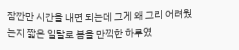잠깐만 시간을 내면 되는데 그게 왜 그리 어려웠는지 짧은 일탈로 봄을 만끽한 하루였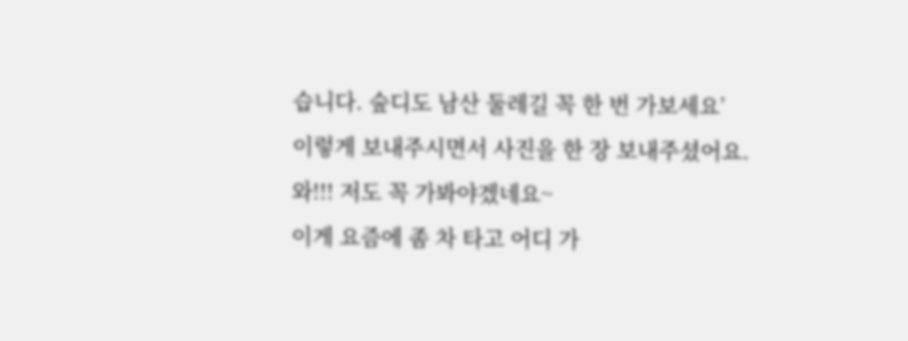습니다. 숲디도 남산 둘레길 꼭 한 번 가보세요’
이렇게 보내주시면서 사진을 한 장 보내주셨어요.
와!!! 저도 꼭 가봐야겠네요~
이게 요즘에 좀 차 타고 어디 가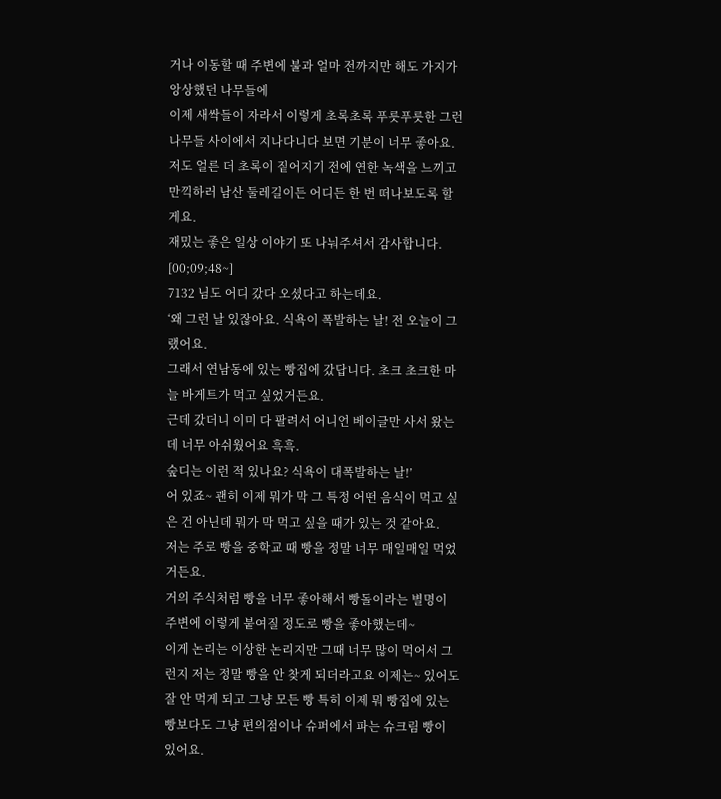거나 이동할 때 주변에 불과 얼마 전까지만 해도 가지가 앙상했던 나무들에
이제 새싹들이 자라서 이렇게 초록초록 푸릇푸릇한 그런 나무들 사이에서 지나다니다 보면 기분이 너무 좋아요.
저도 얼른 더 초록이 짙어지기 전에 연한 녹색을 느끼고 만끽하러 남산 둘레길이든 어디든 한 번 떠나보도록 할게요.
재밌는 좋은 일상 이야기 또 나눠주셔서 감사합니다.
[00;09;48~]
7132 님도 어디 갔다 오셨다고 하는데요.
‘왜 그런 날 있잖아요. 식욕이 폭발하는 날! 전 오늘이 그랬어요.
그래서 연남동에 있는 빵집에 갔답니다. 초크 초크한 마늘 바게트가 먹고 싶었거든요.
근데 갔더니 이미 다 팔려서 어니언 베이글만 사서 왔는데 너무 아쉬웠어요 흑흑.
숲디는 이런 적 있나요? 식욕이 대폭발하는 날!’
어 있죠~ 괜히 이제 뭐가 막 그 특정 어떤 음식이 먹고 싶은 건 아닌데 뭐가 막 먹고 싶을 때가 있는 것 같아요.
저는 주로 빵을 중학교 때 빵을 정말 너무 매일매일 먹었거든요.
거의 주식처럼 빵을 너무 좋아해서 빵돌이라는 별명이 주변에 이렇게 붙여질 정도로 빵을 좋아했는데~
이게 논리는 이상한 논리지만 그때 너무 많이 먹어서 그런지 저는 정말 빵을 안 찾게 되더라고요 이제는~ 있어도 잘 안 먹게 되고 그냥 모든 빵 특히 이제 뭐 빵집에 있는 빵보다도 그냥 편의점이나 슈퍼에서 파는 슈크림 빵이 있어요.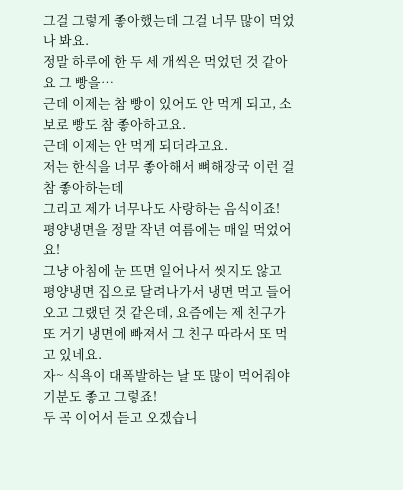그걸 그렇게 좋아했는데 그걸 너무 많이 먹었나 봐요.
정말 하루에 한 두 세 개씩은 먹었던 것 같아요 그 빵을…
근데 이제는 참 빵이 있어도 안 먹게 되고, 소보로 빵도 참 좋아하고요.
근데 이제는 안 먹게 되더라고요.
저는 한식을 너무 좋아해서 뼈해장국 이런 걸 참 좋아하는데
그리고 제가 너무나도 사랑하는 음식이죠! 평양냉면을 정말 작년 여름에는 매일 먹었어요!
그냥 아침에 눈 뜨면 일어나서 씻지도 않고 평양냉면 집으로 달려나가서 냉면 먹고 들어오고 그랬던 것 같은데, 요즘에는 제 친구가 또 거기 냉면에 빠져서 그 친구 따라서 또 먹고 있네요.
자~ 식욕이 대폭발하는 날 또 많이 먹어줘야 기분도 좋고 그렇죠!
두 곡 이어서 듣고 오겠습니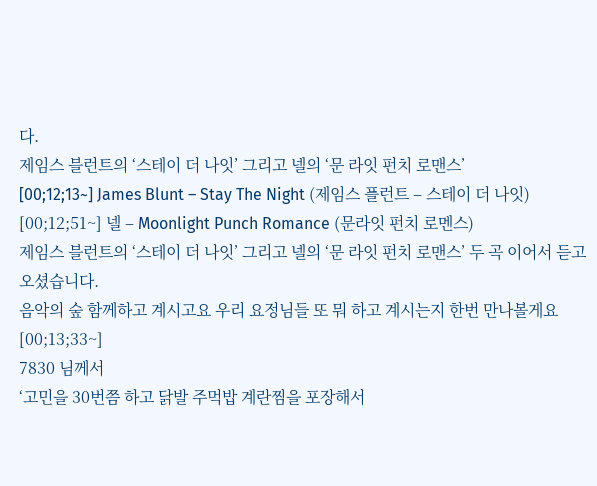다.
제임스 블런트의 ‘스테이 더 나잇’ 그리고 넬의 ‘문 라잇 펀치 로맨스’
[00;12;13~] James Blunt – Stay The Night (제임스 플런트 – 스테이 더 나잇)
[00;12;51~] 넬 – Moonlight Punch Romance (문라잇 펀치 로멘스)
제임스 블런트의 ‘스테이 더 나잇’ 그리고 넬의 ‘문 라잇 펀치 로맨스’ 두 곡 이어서 듣고 오셨습니다.
음악의 숲 함께하고 계시고요 우리 요정님들 또 뭐 하고 계시는지 한번 만나볼게요
[00;13;33~]
7830 님께서
‘고민을 30번쯤 하고 닭발 주먹밥 계란찜을 포장해서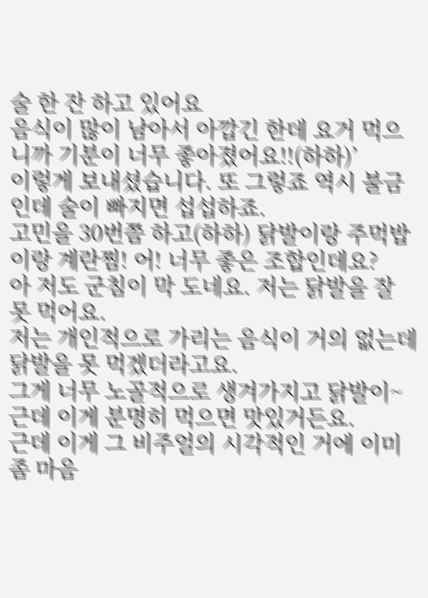술 한 잔 하고 있어요
음식이 많이 남아서 아깝긴 한데 요거 먹으니까 기분이 너무 좋아졌어요!!(하하)’
이렇게 보내셨습니다. 또 그렇죠 역시 불금인데 술이 빠지면 섭섭하죠.
고민을 30번쯤 하고(하하) 닭발이랑 주먹밥이랑 계란찜! 어! 너무 좋은 조합인데요?
아 저도 군침이 막 도네요. 저는 닭발을 잘 못 먹어요.
저는 개인적으로 가리는 음식이 거의 없는데 닭발을 못 먹겠더라고요.
그게 너무 노골적으로 생겨가지고 닭발이~ 근데 이게 분명히 먹으면 맛있거든요.
근데 이게 그 비주얼의 시각적인 거에 이미 좀 마음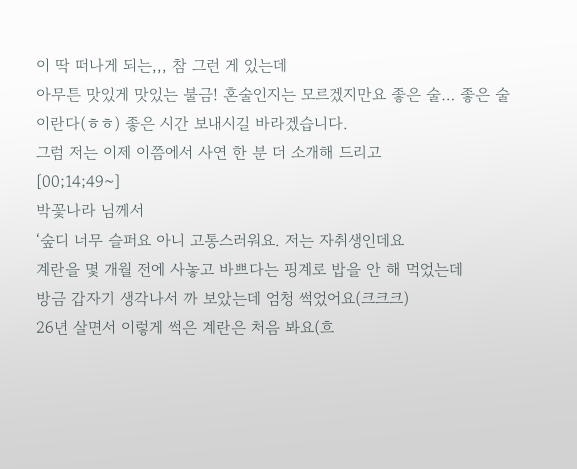이 딱 떠나게 되는,,, 참 그런 게 있는데
아무튼 맛있게 맛있는 불금! 혼술인지는 모르겠지만요 좋은 술… 좋은 술이란다(ㅎㅎ) 좋은 시간 보내시길 바라겠습니다.
그럼 저는 이제 이쯤에서 사연 한 분 더 소개해 드리고
[00;14;49~]
박꽃나라 님께서
‘숲디 너무 슬퍼요 아니 고통스러워요. 저는 자취생인데요
계란을 몇 개월 전에 사놓고 바쁘다는 핑계로 밥을 안 해 먹었는데
방금 갑자기 생각나서 까 보았는데 엄청 썩었어요(크크크)
26년 살면서 이렇게 썩은 계란은 처음 봐요(흐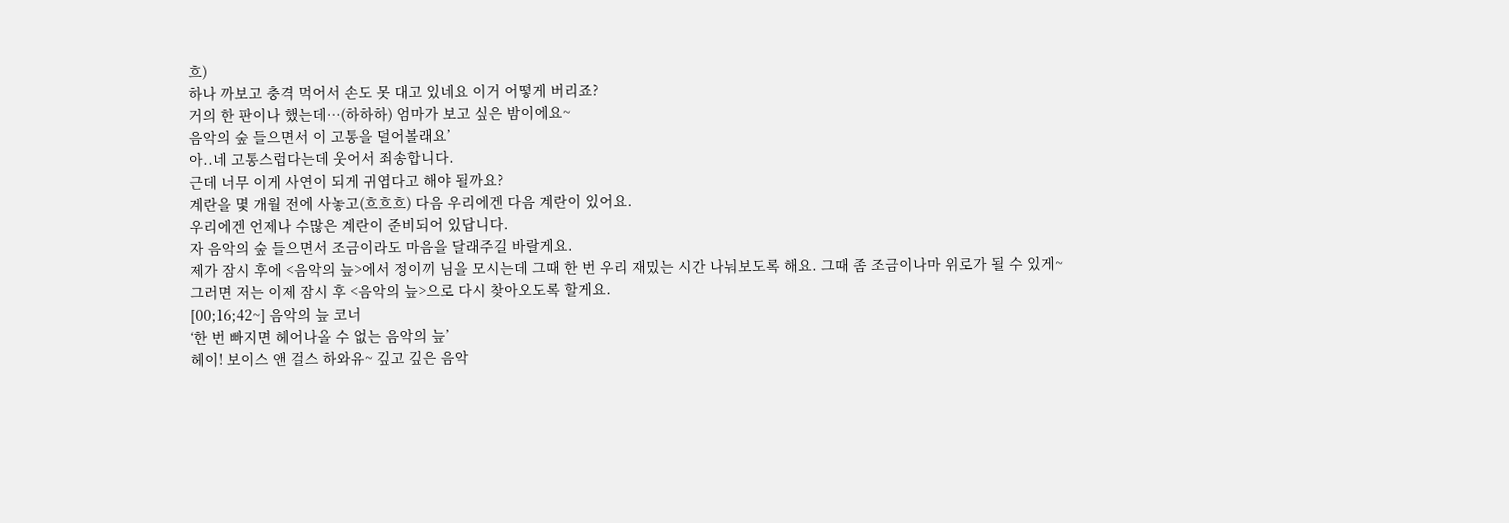흐)
하나 까보고 충격 먹어서 손도 못 대고 있네요 이거 어떻게 버리죠?
거의 한 판이나 했는데…(하하하) 엄마가 보고 싶은 밤이에요~
음악의 숲 들으면서 이 고통을 덜어볼래요’
아..네 고통스럽다는데 웃어서 죄송합니다.
근데 너무 이게 사연이 되게 귀엽다고 해야 될까요?
계란을 몇 개월 전에 사놓고(흐흐흐) 다음 우리에겐 다음 계란이 있어요.
우리에겐 언제나 수많은 계란이 준비되어 있답니다.
자 음악의 숲 들으면서 조금이라도 마음을 달래주길 바랄게요.
제가 잠시 후에 <음악의 늪>에서 정이끼 님을 모시는데 그때 한 번 우리 재밌는 시간 나눠보도록 해요. 그때 좀 조금이나마 위로가 될 수 있게~
그러면 저는 이제 잠시 후 <음악의 늪>으로 다시 찾아오도록 할게요.
[00;16;42~] 음악의 늪 코너
‘한 번 빠지면 헤어나올 수 없는 음악의 늪’
헤이! 보이스 앤 걸스 하와유~ 깊고 깊은 음악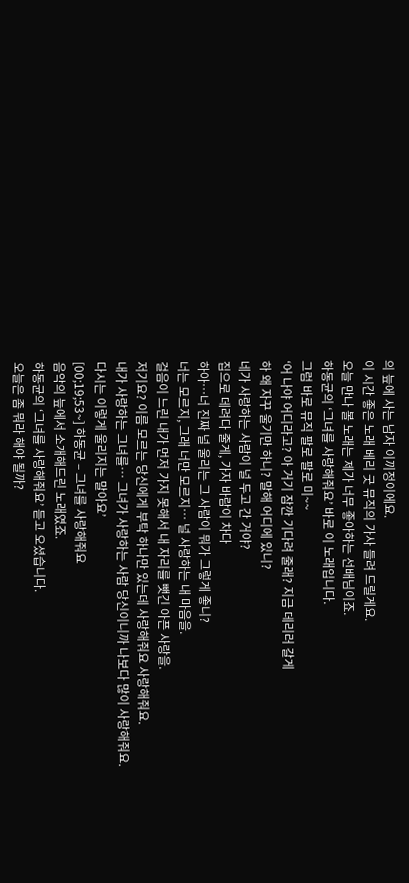의 늪에 사는 남자 이끼정이에요.
이 시간 좋은 노래 베리 굿 뮤직의 가사 들려 드릴게요.
오늘 만나 볼 노래는 제가 너무 좋아하는 선배님이죠.
하동균의 ‘그녀를 사랑해줘요’ 바로 이 노래입니다.
그럼 바로 뮤직 팔로 팔로 미~~
‘어 나야 어디라고? 아 거기 잠깐 기다려 줄래? 지금 데리러 갈게
하 왜 자꾸 울기만 하니? 말해 어디에 있니?
네가 사랑하는 사람이 널 두고 간 거야?
집으로 데려다 줄게, 가자 바람이 차다
하아…너 진짜 널 울리는 그 사람이 뭐가 그렇게 좋니?
너는 모르지, 그래 너만 모르지… 널 사랑하는 내 마음을.
걸음이 느린 내가 먼저 가지 못해서 내 자리를 뺏긴 아픈 사랑을.
저기요? 이름 모르는 당신에게 부탁 하나만 있는데 사랑해줘요 사랑해줘요.
내가 사랑하는 그녀를… 그녀가 사랑하는 사람 당신이니까 나보다 많이 사랑해줘요.
다시는 이렇게 울리지는 말아요’
[00;19;53~] 하동균 – 그녀를 사랑해줘요
음악의 늪에서 소개해드린 노래였죠.
하동균의 ‘그녀를 사랑해줘요’ 듣고 오셨습니다.
오늘은 좀 뭐라 해야 될까?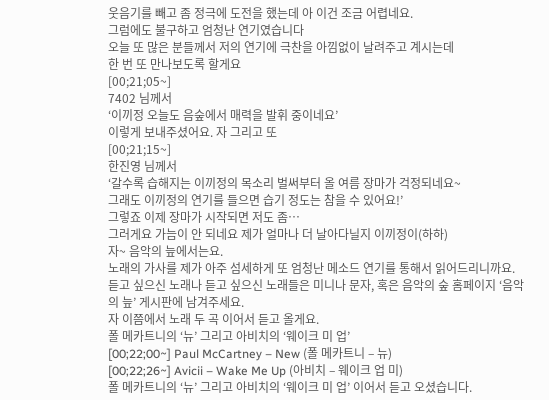웃음기를 빼고 좀 정극에 도전을 했는데 아 이건 조금 어렵네요.
그럼에도 불구하고 엄청난 연기였습니다
오늘 또 많은 분들께서 저의 연기에 극찬을 아낌없이 날려주고 계시는데
한 번 또 만나보도록 할게요
[00;21;05~]
7402 님께서
‘이끼정 오늘도 음숲에서 매력을 발휘 중이네요’
이렇게 보내주셨어요. 자 그리고 또
[00;21;15~]
한진영 님께서
‘갈수록 습해지는 이끼정의 목소리 벌써부터 올 여름 장마가 걱정되네요~
그래도 이끼정의 연기를 들으면 습기 정도는 참을 수 있어요!’
그렇죠 이제 장마가 시작되면 저도 좀…
그러게요 가늠이 안 되네요 제가 얼마나 더 날아다닐지 이끼정이(하하)
자~ 음악의 늪에서는요.
노래의 가사를 제가 아주 섬세하게 또 엄청난 메소드 연기를 통해서 읽어드리니까요.
듣고 싶으신 노래나 듣고 싶으신 노래들은 미니나 문자, 혹은 음악의 숲 홈페이지 ‘음악의 늪’ 게시판에 남겨주세요.
자 이쯤에서 노래 두 곡 이어서 듣고 올게요.
폴 메카트니의 ‘뉴’ 그리고 아비치의 ‘웨이크 미 업’
[00;22;00~] Paul McCartney – New (폴 메카트니 – 뉴)
[00;22;26~] Avicii – Wake Me Up (아비치 – 웨이크 업 미)
폴 메카트니의 ‘뉴’ 그리고 아비치의 ‘웨이크 미 업’ 이어서 듣고 오셨습니다.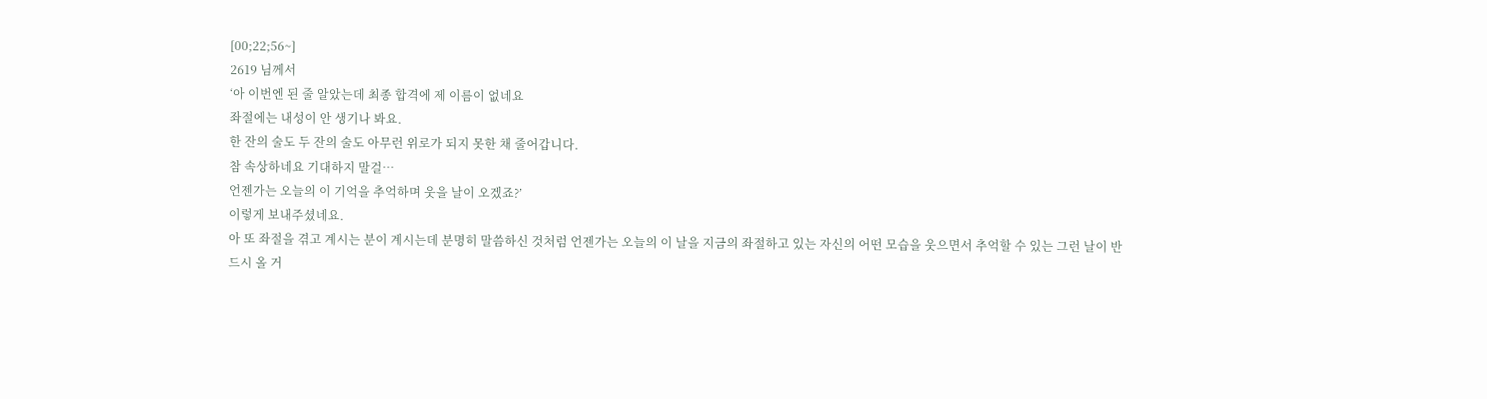[00;22;56~]
2619 님께서
‘아 이번엔 된 줄 알았는데 최종 합격에 제 이름이 없네요
좌절에는 내성이 안 생기나 봐요.
한 잔의 술도 두 잔의 술도 아무런 위로가 되지 못한 채 줄어갑니다.
참 속상하네요 기대하지 말걸…
언젠가는 오늘의 이 기억을 추억하며 웃을 날이 오겠죠?’
이렇게 보내주셨네요.
아 또 좌절을 겪고 계시는 분이 계시는데 분명히 말씀하신 것처럼 언젠가는 오늘의 이 날을 지금의 좌절하고 있는 자신의 어떤 모습을 웃으면서 추억할 수 있는 그런 날이 반드시 올 거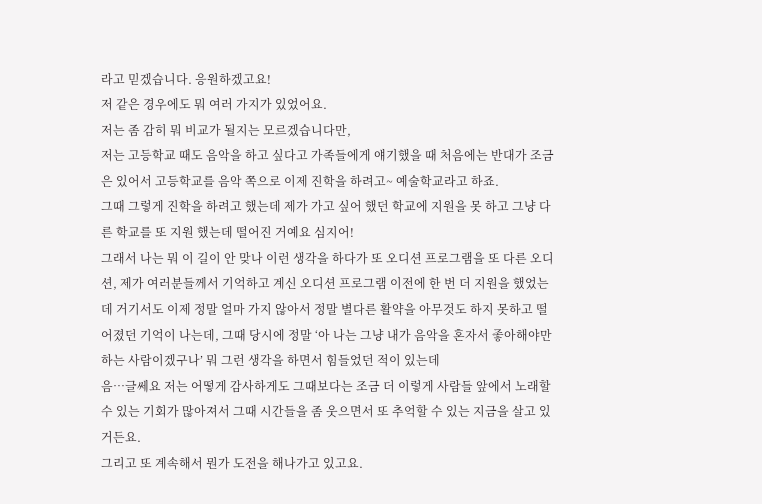라고 믿겠습니다. 응원하겠고요!
저 같은 경우에도 뭐 여러 가지가 있었어요.
저는 좀 감히 뭐 비교가 될지는 모르겠습니다만,
저는 고등학교 때도 음악을 하고 싶다고 가족들에게 얘기했을 때 처음에는 반대가 조금은 있어서 고등학교를 음악 쪽으로 이제 진학을 하려고~ 예술학교라고 하죠.
그때 그렇게 진학을 하려고 했는데 제가 가고 싶어 했던 학교에 지원을 못 하고 그냥 다른 학교를 또 지원 했는데 떨어진 거예요 심지어!
그래서 나는 뭐 이 길이 안 맞나 이런 생각을 하다가 또 오디션 프로그램을 또 다른 오디션, 제가 여러분들께서 기억하고 계신 오디션 프로그램 이전에 한 번 더 지원을 했었는데 거기서도 이제 정말 얼마 가지 않아서 정말 별다른 활약을 아무것도 하지 못하고 떨어졌던 기억이 나는데, 그때 당시에 정말 ‘아 나는 그냥 내가 음악을 혼자서 좋아해야만 하는 사람이겠구나’ 뭐 그런 생각을 하면서 힘들었던 적이 있는데
음…글쎄요 저는 어떻게 감사하게도 그때보다는 조금 더 이렇게 사람들 앞에서 노래할 수 있는 기회가 많아져서 그때 시간들을 좀 웃으면서 또 추억할 수 있는 지금을 살고 있거든요.
그리고 또 계속해서 뭔가 도전을 해나가고 있고요.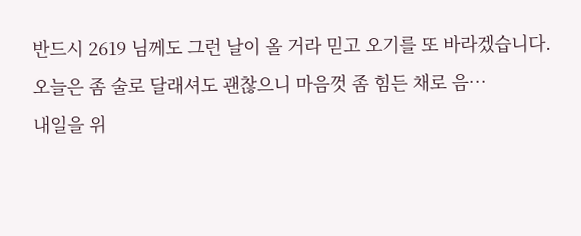반드시 2619 님께도 그런 날이 올 거라 믿고 오기를 또 바라겠습니다.
오늘은 좀 술로 달래셔도 괜찮으니 마음껏 좀 힘든 채로 음…
내일을 위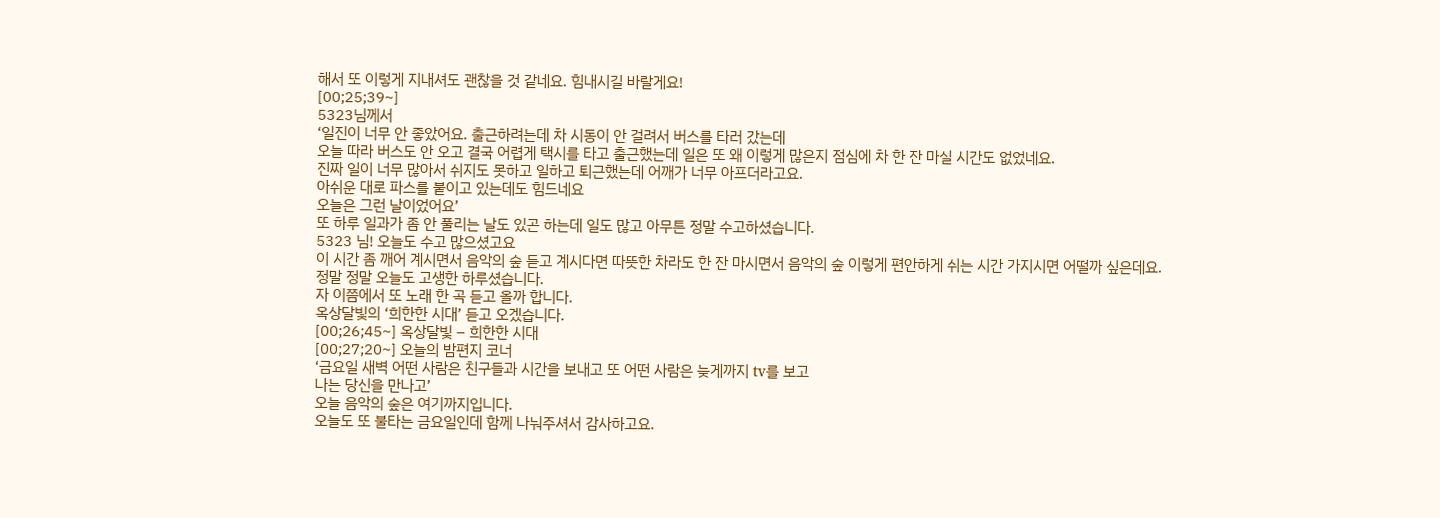해서 또 이렇게 지내셔도 괜찮을 것 같네요. 힘내시길 바랄게요!
[00;25;39~]
5323님께서
‘일진이 너무 안 좋았어요. 출근하려는데 차 시동이 안 걸려서 버스를 타러 갔는데
오늘 따라 버스도 안 오고 결국 어렵게 택시를 타고 출근했는데 일은 또 왜 이렇게 많은지 점심에 차 한 잔 마실 시간도 없었네요.
진짜 일이 너무 많아서 쉬지도 못하고 일하고 퇴근했는데 어깨가 너무 아프더라고요.
아쉬운 대로 파스를 붙이고 있는데도 힘드네요
오늘은 그런 날이었어요’
또 하루 일과가 좀 안 풀리는 날도 있곤 하는데 일도 많고 아무튼 정말 수고하셨습니다.
5323 님! 오늘도 수고 많으셨고요
이 시간 좀 깨어 계시면서 음악의 숲 듣고 계시다면 따뜻한 차라도 한 잔 마시면서 음악의 숲 이렇게 편안하게 쉬는 시간 가지시면 어떨까 싶은데요.
정말 정말 오늘도 고생한 하루셨습니다.
자 이쯤에서 또 노래 한 곡 듣고 올까 합니다.
옥상달빛의 ‘희한한 시대’ 듣고 오겠습니다.
[00;26;45~] 옥상달빛 – 희한한 시대
[00;27;20~] 오늘의 밤편지 코너
‘금요일 새벽 어떤 사람은 친구들과 시간을 보내고 또 어떤 사람은 늦게까지 tv를 보고
나는 당신을 만나고’
오늘 음악의 숲은 여기까지입니다.
오늘도 또 불타는 금요일인데 함께 나눠주셔서 감사하고요.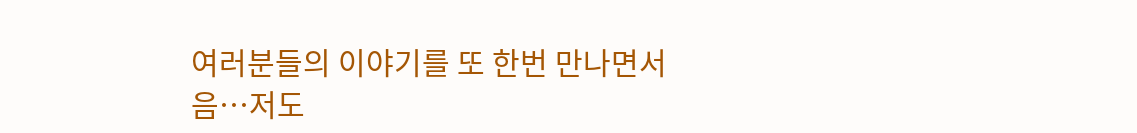여러분들의 이야기를 또 한번 만나면서
음…저도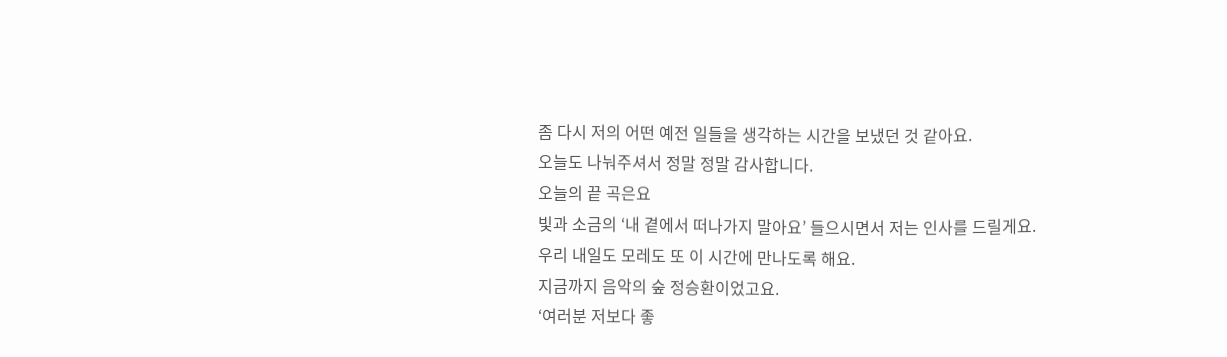좀 다시 저의 어떤 예전 일들을 생각하는 시간을 보냈던 것 같아요.
오늘도 나눠주셔서 정말 정말 감사합니다.
오늘의 끝 곡은요
빛과 소금의 ‘내 곁에서 떠나가지 말아요’ 들으시면서 저는 인사를 드릴게요.
우리 내일도 모레도 또 이 시간에 만나도록 해요.
지금까지 음악의 숲 정승환이었고요.
‘여러분 저보다 좋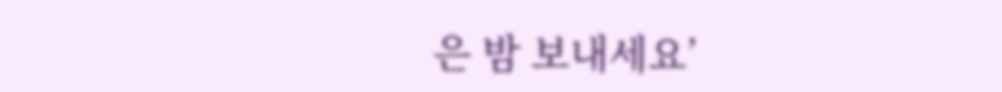은 밤 보내세요’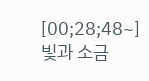[00;28;48~] 빛과 소금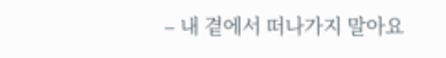– 내 곁에서 떠나가지 말아요